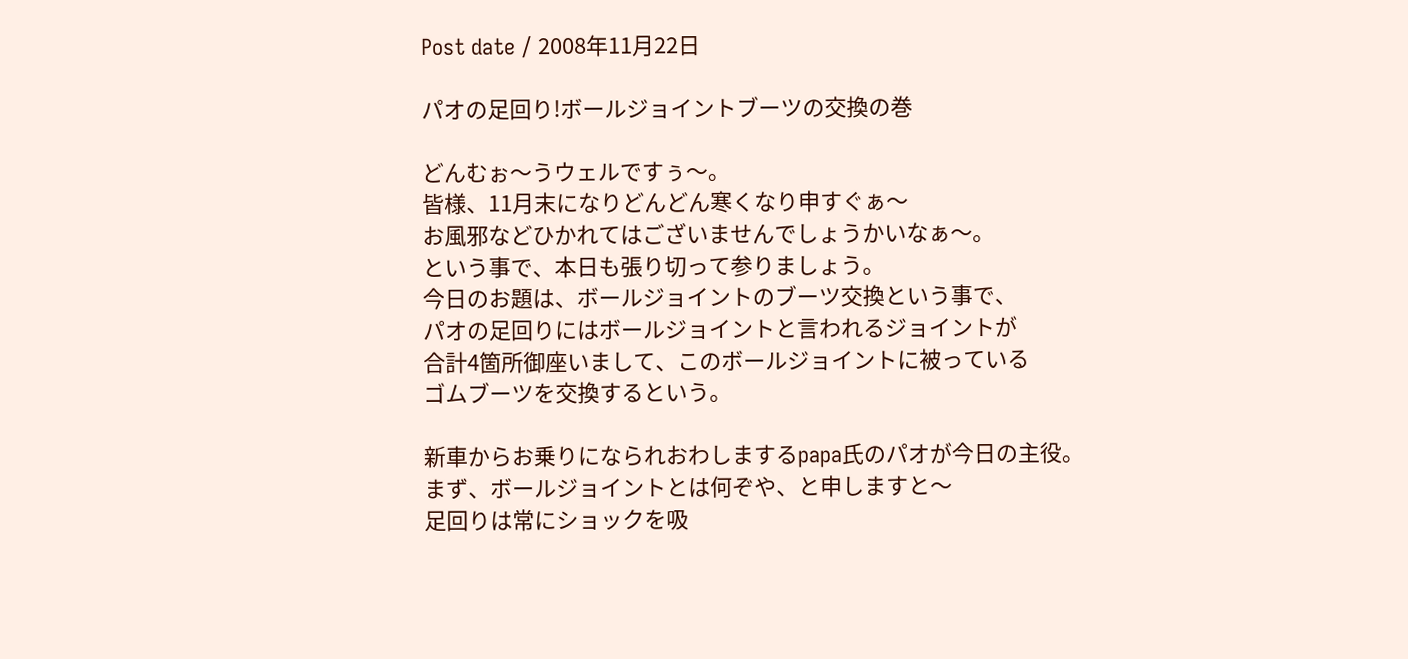Post date / 2008年11月22日

パオの足回り!ボールジョイントブーツの交換の巻

どんむぉ〜うウェルですぅ〜。
皆様、11月末になりどんどん寒くなり申すぐぁ〜
お風邪などひかれてはございませんでしょうかいなぁ〜。
という事で、本日も張り切って参りましょう。
今日のお題は、ボールジョイントのブーツ交換という事で、
パオの足回りにはボールジョイントと言われるジョイントが
合計4箇所御座いまして、このボールジョイントに被っている
ゴムブーツを交換するという。

新車からお乗りになられおわしまするpapa氏のパオが今日の主役。
まず、ボールジョイントとは何ぞや、と申しますと〜
足回りは常にショックを吸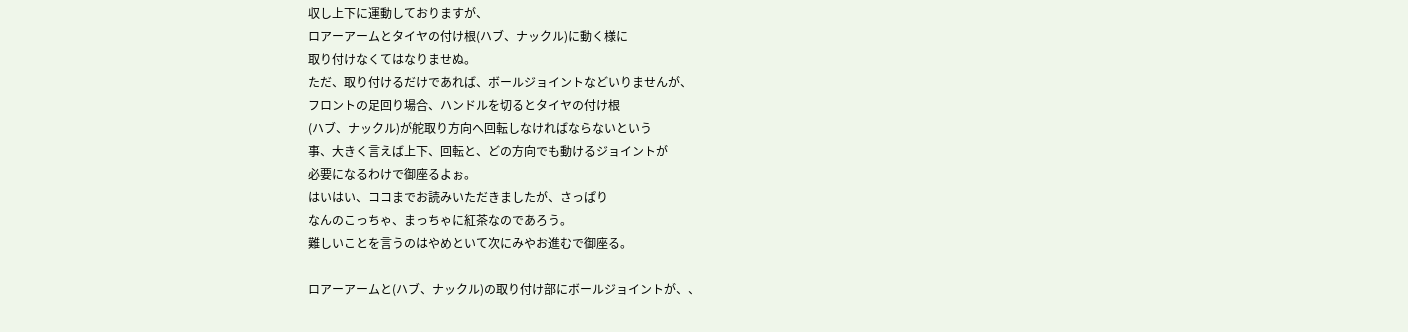収し上下に運動しておりますが、
ロアーアームとタイヤの付け根(ハブ、ナックル)に動く様に
取り付けなくてはなりませぬ。
ただ、取り付けるだけであれば、ボールジョイントなどいりませんが、
フロントの足回り場合、ハンドルを切るとタイヤの付け根
(ハブ、ナックル)が舵取り方向へ回転しなければならないという
事、大きく言えば上下、回転と、どの方向でも動けるジョイントが
必要になるわけで御座るよぉ。
はいはい、ココまでお読みいただきましたが、さっぱり
なんのこっちゃ、まっちゃに紅茶なのであろう。
難しいことを言うのはやめといて次にみやお進むで御座る。

ロアーアームと(ハブ、ナックル)の取り付け部にボールジョイントが、、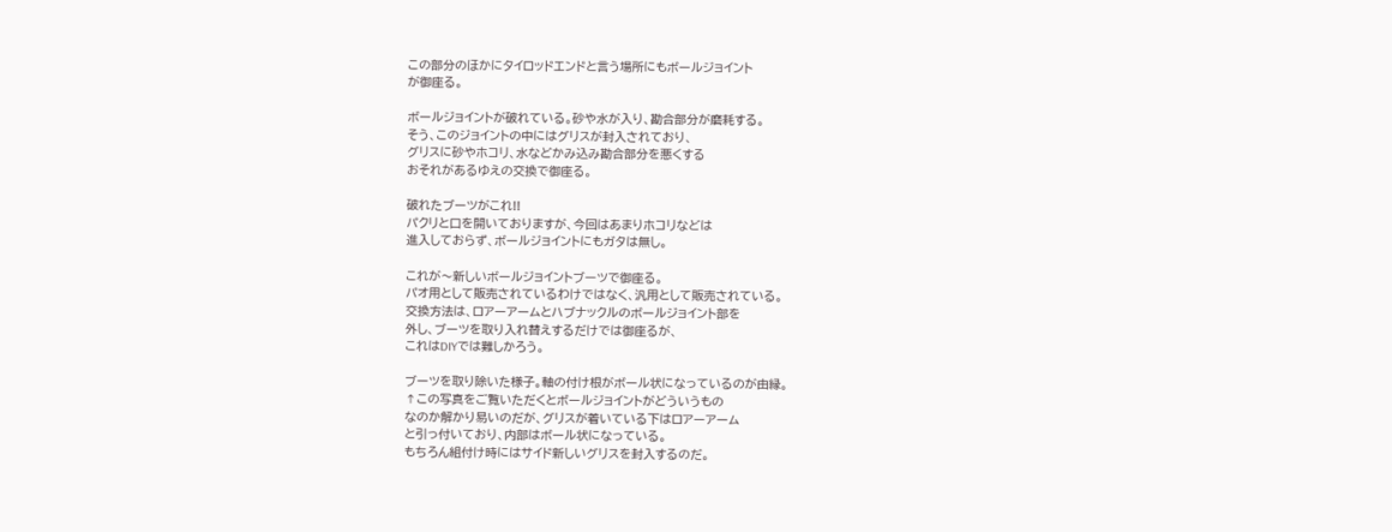この部分のほかにタイロッドエンドと言う場所にもボールジョイント
が御座る。

ボールジョイントが破れている。砂や水が入り、勘合部分が磨耗する。
そう、このジョイントの中にはグリスが封入されており、
グリスに砂やホコリ、水などかみ込み勘合部分を悪くする
おそれがあるゆえの交換で御座る。

破れたブーツがこれ!!
パクリと口を開いておりますが、今回はあまりホコリなどは
進入しておらず、ボールジョイントにもガタは無し。

これが〜新しいボールジョイントブーツで御座る。
パオ用として販売されているわけではなく、汎用として販売されている。
交換方法は、ロアーアームとハブナックルのボールジョイント部を
外し、ブーツを取り入れ替えするだけでは御座るが、
これはDIYでは難しかろう。

ブーツを取り除いた様子。軸の付け根がボール状になっているのが由縁。
↑この写真をご覧いただくとボールジョイントがどういうもの
なのか解かり易いのだが、グリスが着いている下はロアーアーム
と引っ付いており、内部はボール状になっている。
もちろん組付け時にはサイド新しいグリスを封入するのだ。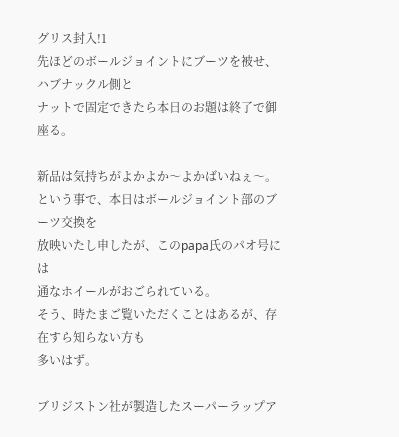グリス封入!1
先ほどのボールジョイントにブーツを被せ、ハブナックル側と
ナットで固定できたら本日のお題は終了で御座る。

新品は気持ちがよかよか〜よかばいねぇ〜。
という事で、本日はボールジョイント部のブーツ交換を
放映いたし申したが、このpapa氏のパオ号には
通なホイールがおごられている。
そう、時たまご覧いただくことはあるが、存在すら知らない方も
多いはず。

ブリジストン社が製造したスーパーラップア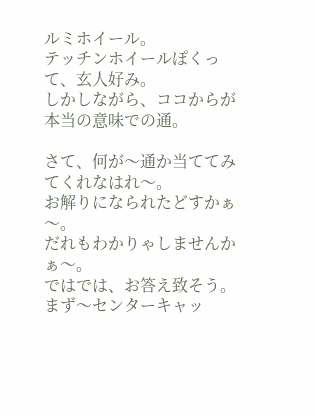ルミホイール。
テッチンホイールぽくって、玄人好み。
しかしながら、ココからが本当の意味での通。

さて、何が〜通か当ててみてくれなはれ〜。
お解りになられたどすかぁ〜。
だれもわかりゃしませんかぁ〜。
ではでは、お答え致そう。
まず〜センターキャッ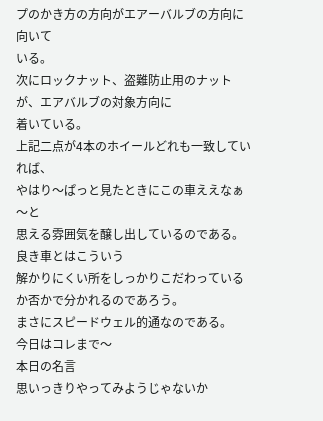プのかき方の方向がエアーバルブの方向に向いて
いる。
次にロックナット、盗難防止用のナットが、エアバルブの対象方向に
着いている。
上記二点が4本のホイールどれも一致していれば、
やはり〜ぱっと見たときにこの車ええなぁ〜と
思える雰囲気を醸し出しているのである。良き車とはこういう
解かりにくい所をしっかりこだわっているか否かで分かれるのであろう。
まさにスピードウェル的通なのである。
今日はコレまで〜
本日の名言
思いっきりやってみようじゃないか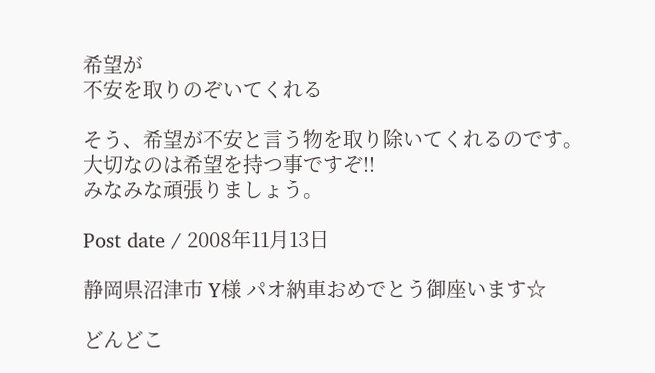希望が
不安を取りのぞいてくれる

そう、希望が不安と言う物を取り除いてくれるのです。
大切なのは希望を持つ事ですぞ!!
みなみな頑張りましょう。

Post date / 2008年11月13日

静岡県沼津市 Y様 パオ納車おめでとう御座います☆

どんどこ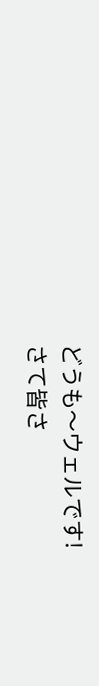どうも〜ウェルです!
さて皆さ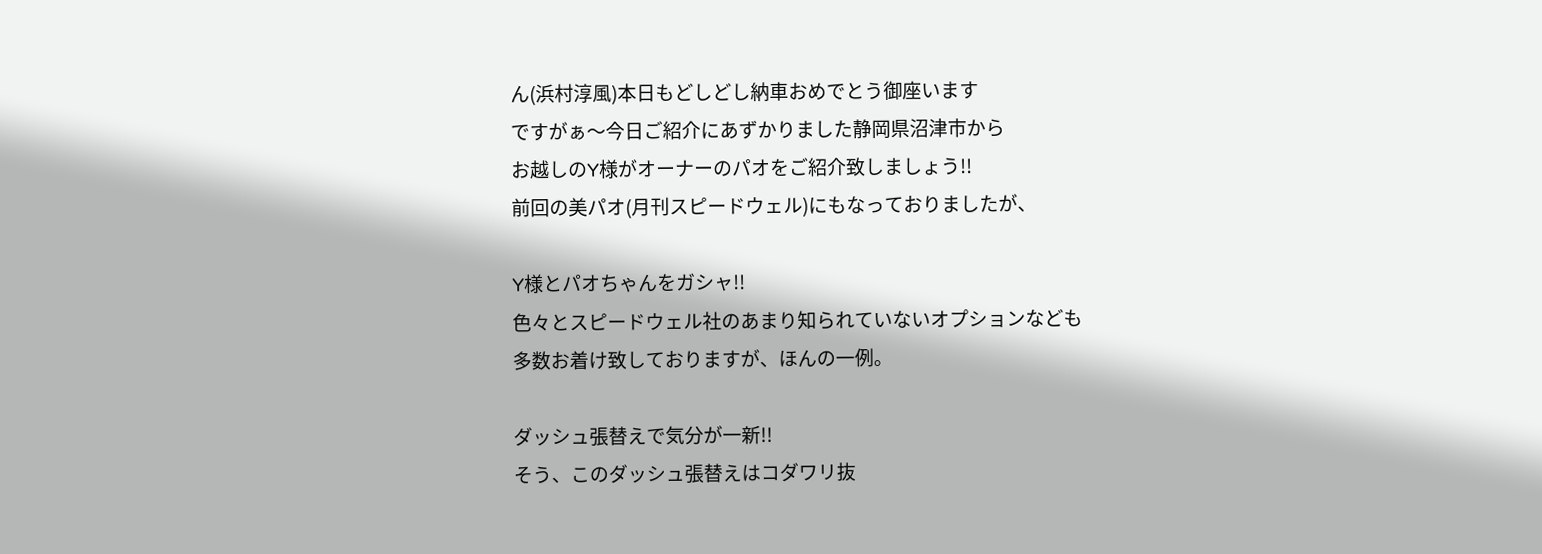ん(浜村淳風)本日もどしどし納車おめでとう御座います
ですがぁ〜今日ご紹介にあずかりました静岡県沼津市から
お越しのY様がオーナーのパオをご紹介致しましょう!!
前回の美パオ(月刊スピードウェル)にもなっておりましたが、

Y様とパオちゃんをガシャ!!
色々とスピードウェル社のあまり知られていないオプションなども
多数お着け致しておりますが、ほんの一例。

ダッシュ張替えで気分が一新!!
そう、このダッシュ張替えはコダワリ抜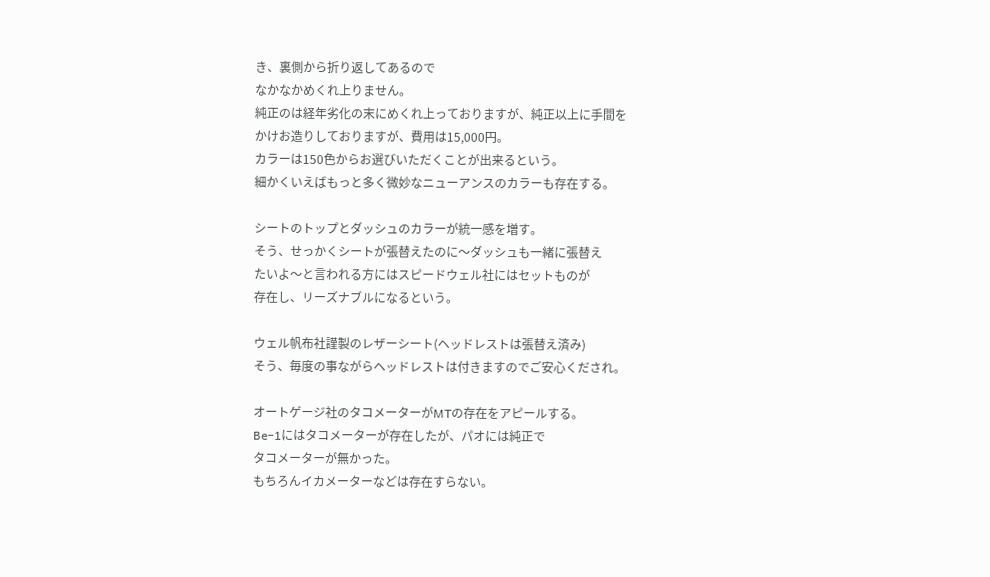き、裏側から折り返してあるので
なかなかめくれ上りません。
純正のは経年劣化の末にめくれ上っておりますが、純正以上に手間を
かけお造りしておりますが、費用は15,000円。
カラーは150色からお選びいただくことが出来るという。
細かくいえばもっと多く微妙なニューアンスのカラーも存在する。

シートのトップとダッシュのカラーが統一感を増す。
そう、せっかくシートが張替えたのに〜ダッシュも一緒に張替え
たいよ〜と言われる方にはスピードウェル社にはセットものが
存在し、リーズナブルになるという。

ウェル帆布社謹製のレザーシート(ヘッドレストは張替え済み)
そう、毎度の事ながらヘッドレストは付きますのでご安心くだされ。

オートゲージ社のタコメーターがMTの存在をアピールする。
Be−1にはタコメーターが存在したが、パオには純正で
タコメーターが無かった。
もちろんイカメーターなどは存在すらない。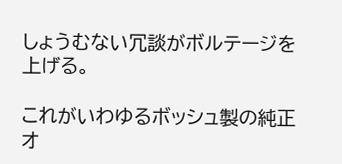しょうむない冗談がボルテージを上げる。

これがいわゆるボッシュ製の純正オ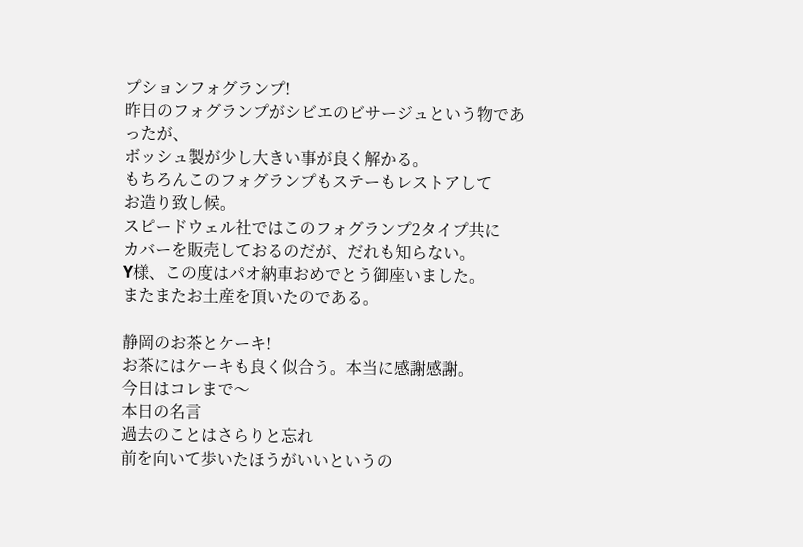プションフォグランプ!
昨日のフォグランプがシビエのビサージュという物であったが、
ボッシュ製が少し大きい事が良く解かる。
もちろんこのフォグランプもステーもレストアして
お造り致し候。
スピードウェル社ではこのフォグランプ2タイプ共に
カバーを販売しておるのだが、だれも知らない。
Y様、この度はパオ納車おめでとう御座いました。
またまたお土産を頂いたのである。

静岡のお茶とケーキ!
お茶にはケーキも良く似合う。本当に感謝感謝。
今日はコレまで〜
本日の名言
過去のことはさらりと忘れ
前を向いて歩いたほうがいいというの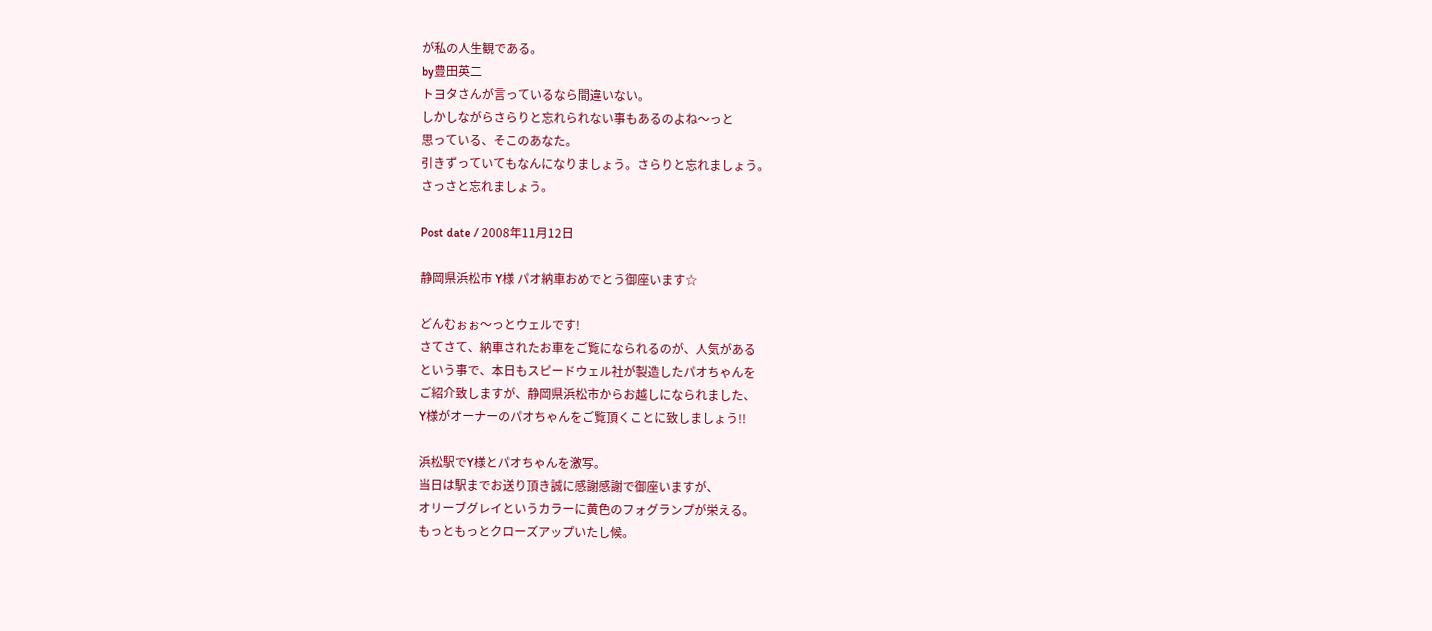が私の人生観である。
by豊田英二
トヨタさんが言っているなら間違いない。
しかしながらさらりと忘れられない事もあるのよね〜っと
思っている、そこのあなた。
引きずっていてもなんになりましょう。さらりと忘れましょう。
さっさと忘れましょう。

Post date / 2008年11月12日

静岡県浜松市 Y様 パオ納車おめでとう御座います☆

どんむぉぉ〜っとウェルです!
さてさて、納車されたお車をご覧になられるのが、人気がある
という事で、本日もスピードウェル社が製造したパオちゃんを
ご紹介致しますが、静岡県浜松市からお越しになられました、
Y様がオーナーのパオちゃんをご覧頂くことに致しましょう!!

浜松駅でY様とパオちゃんを激写。
当日は駅までお送り頂き誠に感謝感謝で御座いますが、
オリーブグレイというカラーに黄色のフォグランプが栄える。
もっともっとクローズアップいたし候。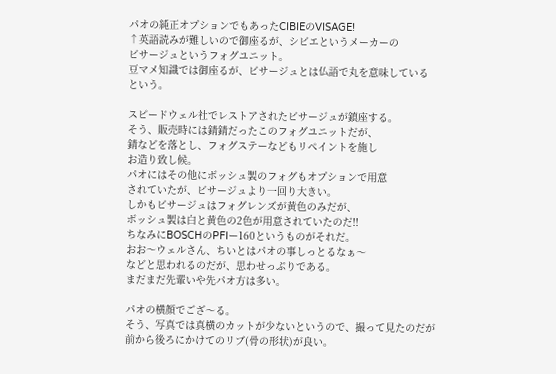パオの純正オプションでもあったCIBIEのVISAGE!
↑英語読みが難しいので御座るが、シビエというメーカーの
ビサージュというフォグユニット。
豆マメ知識では御座るが、ビサージュとは仏語で丸を意味している
という。

スピードウェル社でレストアされたビサージュが鎮座する。
そう、販売時には錆錆だったこのフォグユニットだが、
錆などを落とし、フォグステーなどもリペイントを施し
お造り致し候。
パオにはその他にボッシュ製のフォグもオプションで用意
されていたが、ビサージュより一回り大きい。
しかもビサージュはフォグレンズが黄色のみだが、
ボッシュ製は白と黄色の2色が用意されていたのだ!!
ちなみにBOSCHのPFIー160というものがそれだ。
おお〜ウェルさん、ちいとはパオの事しっとるなぁ〜
などと思われるのだが、思わせっぷりである。
まだまだ先輩いや先パオ方は多い。

パオの横顔でござ〜る。
そう、写真では真横のカットが少ないというので、撮って見たのだが
前から後ろにかけてのリブ(骨の形状)が良い。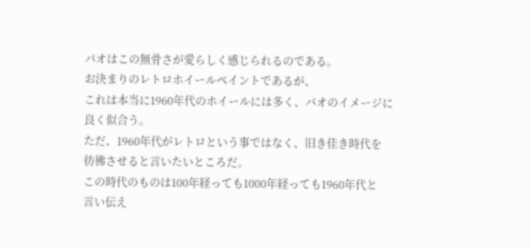パオはこの無骨さが愛らしく感じられるのである。
お決まりのレトロホイールペイントであるが、
これは本当に1960年代のホイールには多く、パオのイメージに
良く似合う。
ただ、1960年代がレトロという事ではなく、旧き佳き時代を
彷彿させると言いたいところだ。
この時代のものは100年経っても1000年経っても1960年代と
言い伝え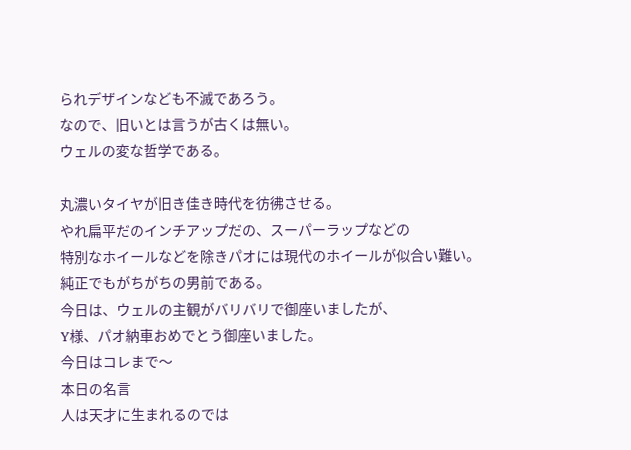られデザインなども不滅であろう。
なので、旧いとは言うが古くは無い。
ウェルの変な哲学である。

丸濃いタイヤが旧き佳き時代を彷彿させる。
やれ扁平だのインチアップだの、スーパーラップなどの
特別なホイールなどを除きパオには現代のホイールが似合い難い。
純正でもがちがちの男前である。
今日は、ウェルの主観がバリバリで御座いましたが、
Y様、パオ納車おめでとう御座いました。
今日はコレまで〜
本日の名言
人は天才に生まれるのでは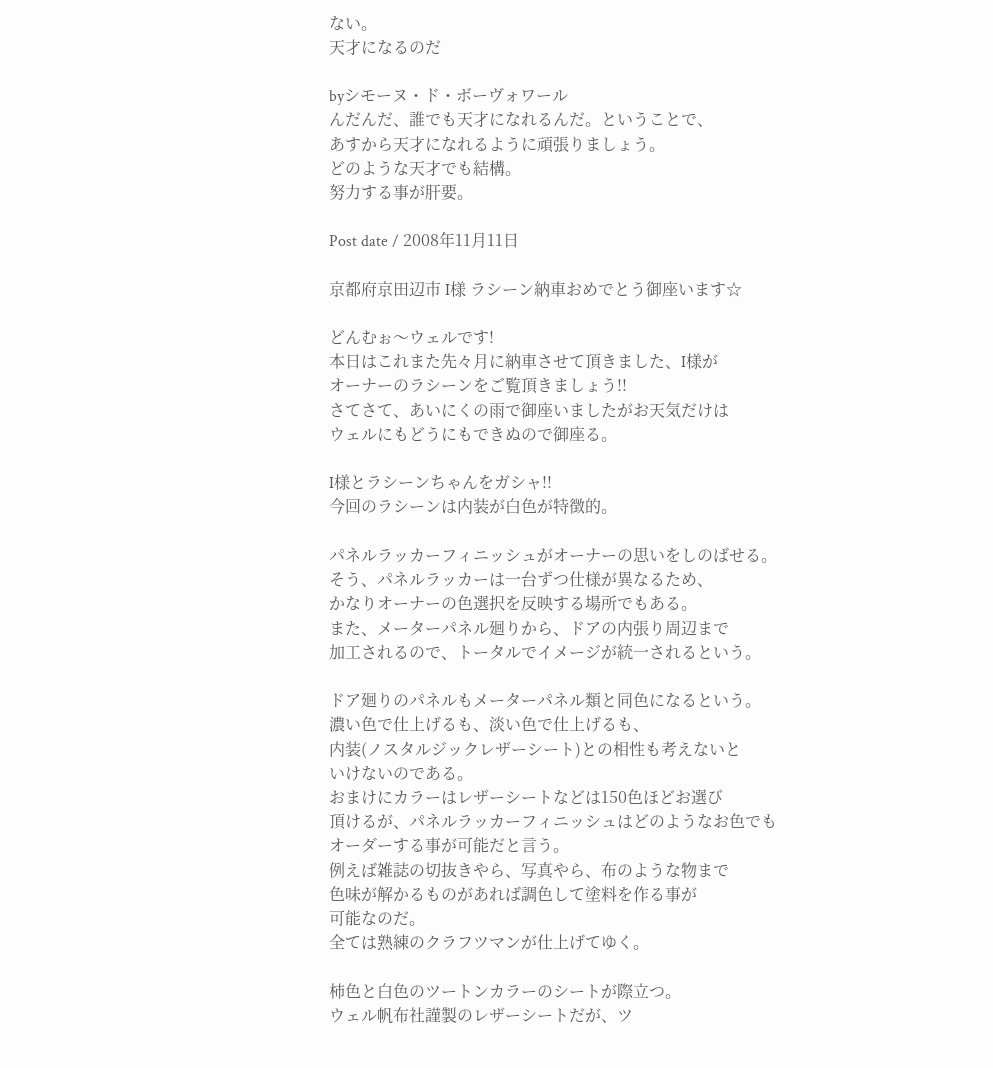ない。
天才になるのだ

byシモーヌ・ド・ボーヴォワール
んだんだ、誰でも天才になれるんだ。ということで、
あすから天才になれるように頑張りましょう。
どのような天才でも結構。
努力する事が肝要。

Post date / 2008年11月11日

京都府京田辺市 I様 ラシーン納車おめでとう御座います☆

どんむぉ〜ウェルです!
本日はこれまた先々月に納車させて頂きました、I様が
オーナーのラシーンをご覧頂きましょう!!
さてさて、あいにくの雨で御座いましたがお天気だけは
ウェルにもどうにもできぬので御座る。

I様とラシーンちゃんをガシャ!!
今回のラシーンは内装が白色が特徴的。

パネルラッカーフィニッシュがオーナーの思いをしのばせる。
そう、パネルラッカーは一台ずつ仕様が異なるため、
かなりオーナーの色選択を反映する場所でもある。
また、メーターパネル廻りから、ドアの内張り周辺まで
加工されるので、トータルでイメージが統一されるという。

ドア廻りのパネルもメーターパネル類と同色になるという。
濃い色で仕上げるも、淡い色で仕上げるも、
内装(ノスタルジックレザーシート)との相性も考えないと
いけないのである。
おまけにカラーはレザーシートなどは150色ほどお選び
頂けるが、パネルラッカーフィニッシュはどのようなお色でも
オーダーする事が可能だと言う。
例えば雑誌の切抜きやら、写真やら、布のような物まで
色味が解かるものがあれば調色して塗料を作る事が
可能なのだ。
全ては熟練のクラフツマンが仕上げてゆく。

柿色と白色のツートンカラーのシートが際立つ。
ウェル帆布社謹製のレザーシートだが、ツ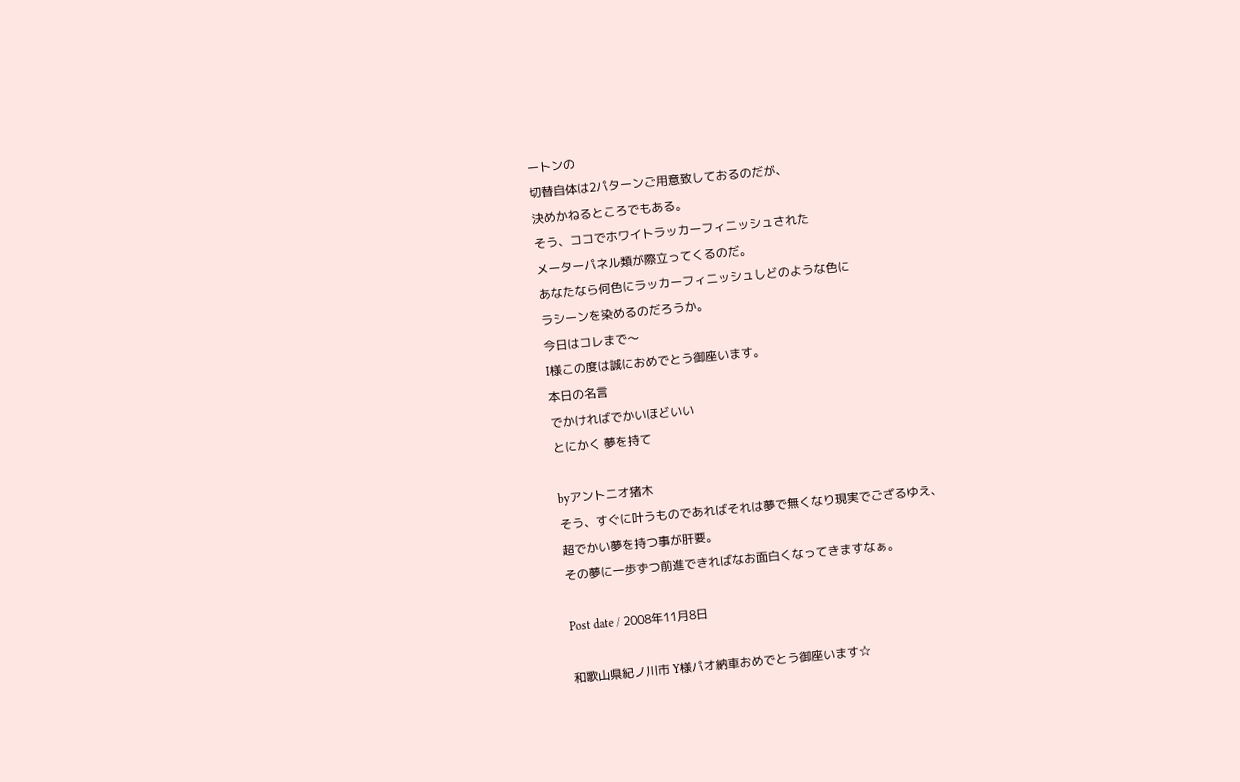ートンの
切替自体は2パターンご用意致しておるのだが、
決めかねるところでもある。
そう、ココでホワイトラッカーフィニッシュされた
メーターパネル類が際立ってくるのだ。
あなたなら何色にラッカーフィニッシュしどのような色に
ラシーンを染めるのだろうか。
今日はコレまで〜
I様この度は誠におめでとう御座います。
本日の名言
でかければでかいほどいい
とにかく 夢を持て

byアントニオ猪木
そう、すぐに叶うものであればそれは夢で無くなり現実でござるゆえ、
超でかい夢を持つ事が肝要。
その夢に一歩ずつ前進できればなお面白くなってきますなぁ。

Post date / 2008年11月8日

和歌山県紀ノ川市 Y様パオ納車おめでとう御座います☆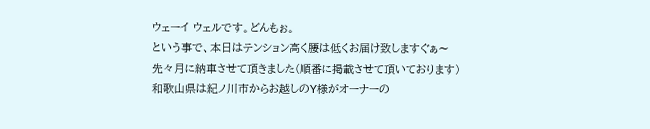ウェーイ ウェルです。どんもぉ。
という事で、本日はテンション高く腰は低くお届け致しますぐぁ〜
先々月に納車させて頂きました(順番に掲載させて頂いております)
和歌山県は紀ノ川市からお越しのY様がオーナーの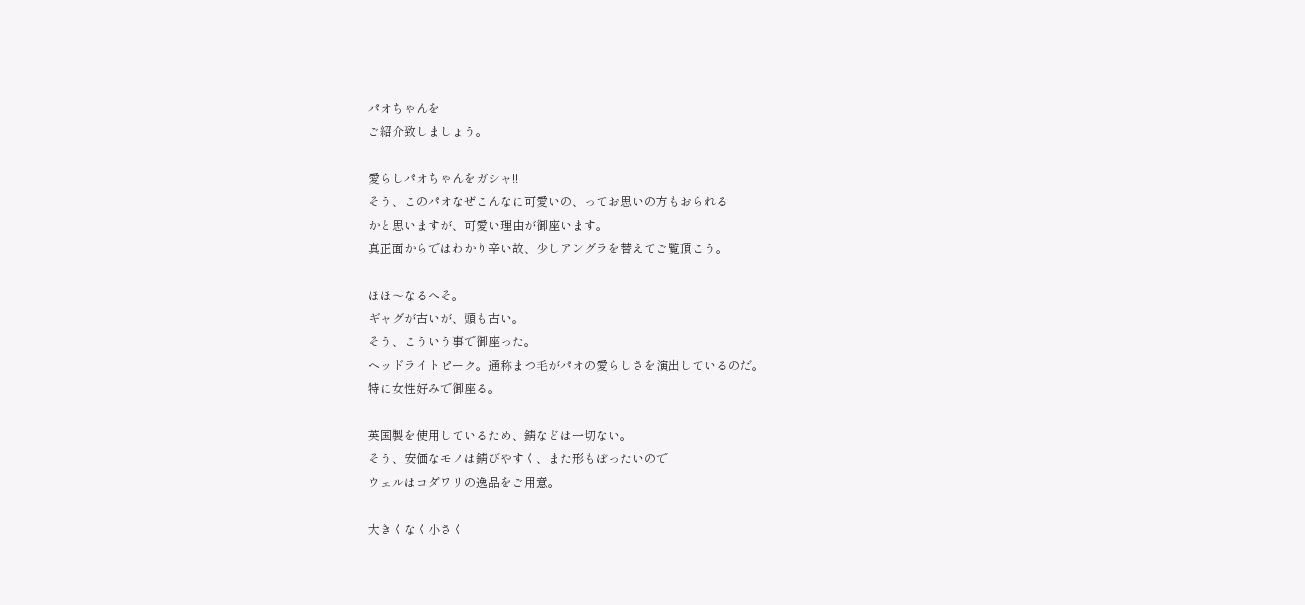パオちゃんを
ご紹介致しましょう。

愛らしパオちゃんをガシャ!!
そう、このパオなぜこんなに可愛いの、ってお思いの方もおられる
かと思いますが、可愛い理由が御座います。
真正面からではわかり辛い故、少しアングラを替えてご覧頂こう。

ほほ〜なるへそ。
ギャグが古いが、頭も古い。
そう、こういう事で御座った。
ヘッドライトピーク。通称まつ毛がパオの愛らしさを演出しているのだ。
特に女性好みで御座る。

英国製を使用しているため、錆などは一切ない。
そう、安価なモノは錆びやすく、また形もぼったいので
ウェルはコダワリの逸品をご用意。

大きくなく小さく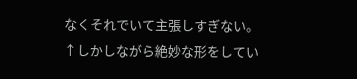なくそれでいて主張しすぎない。
↑しかしながら絶妙な形をしてい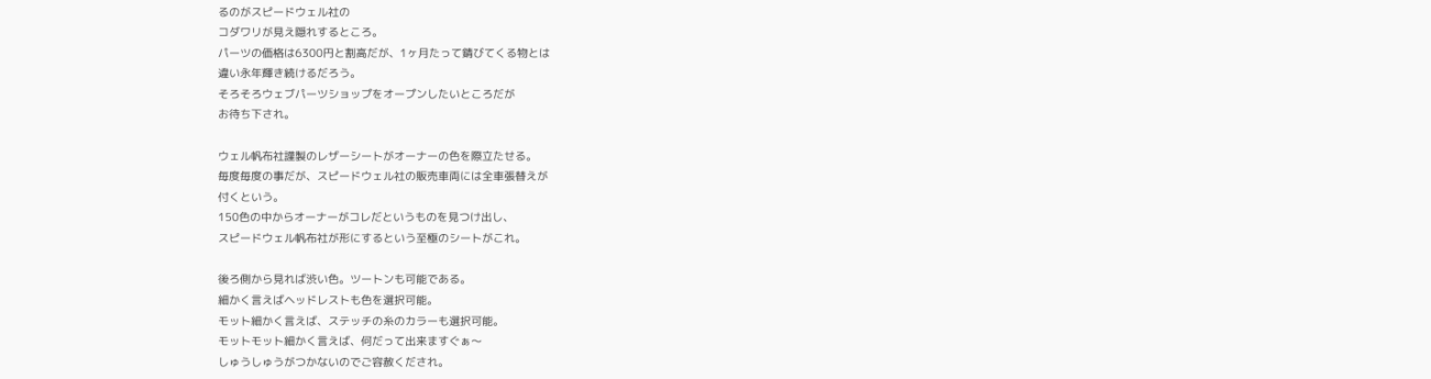るのがスピードウェル社の
コダワリが見え隠れするところ。
パーツの価格は6300円と割高だが、1ヶ月たって錆びてくる物とは
違い永年輝き続けるだろう。
そろそろウェブパーツショップをオープンしたいところだが
お待ち下され。

ウェル帆布社謹製のレザーシートがオーナーの色を際立たせる。
毎度毎度の事だが、スピードウェル社の販売車両には全車張替えが
付くという。
150色の中からオーナーがコレだというものを見つけ出し、
スピードウェル帆布社が形にするという至極のシートがこれ。

後ろ側から見れば渋い色。ツートンも可能である。
細かく言えばヘッドレストも色を選択可能。
モット細かく言えば、ステッチの糸のカラーも選択可能。
モットモット細かく言えば、何だって出来ますぐぁ〜
しゅうしゅうがつかないのでご容赦くだされ。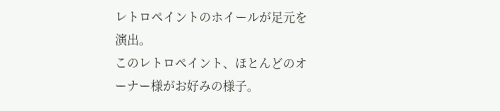レトロペイントのホイールが足元を演出。
このレトロペイント、ほとんどのオーナー様がお好みの様子。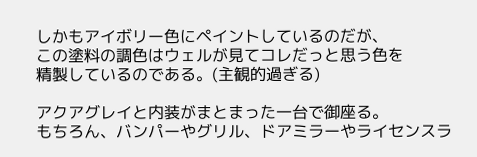しかもアイボリー色にペイントしているのだが、
この塗料の調色はウェルが見てコレだっと思う色を
精製しているのである。(主観的過ぎる)

アクアグレイと内装がまとまった一台で御座る。
もちろん、バンパーやグリル、ドアミラーやライセンスラ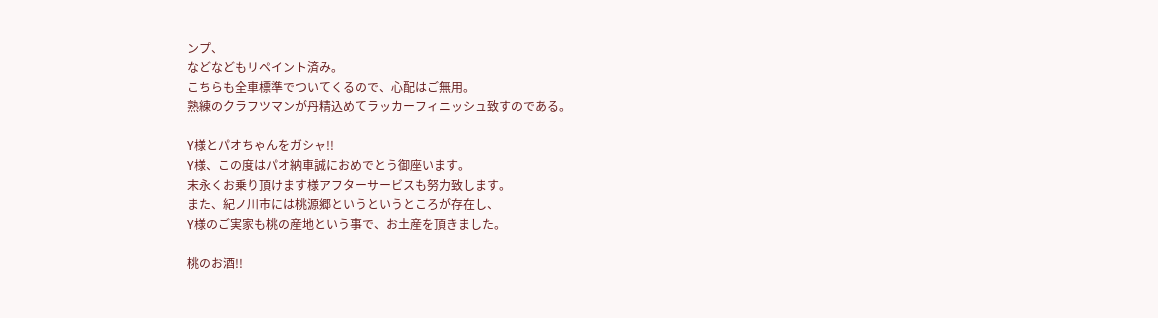ンプ、
などなどもリペイント済み。
こちらも全車標準でついてくるので、心配はご無用。
熟練のクラフツマンが丹精込めてラッカーフィニッシュ致すのである。

Y様とパオちゃんをガシャ!!
Y様、この度はパオ納車誠におめでとう御座います。
末永くお乗り頂けます様アフターサービスも努力致します。
また、紀ノ川市には桃源郷というというところが存在し、
Y様のご実家も桃の産地という事で、お土産を頂きました。

桃のお酒!!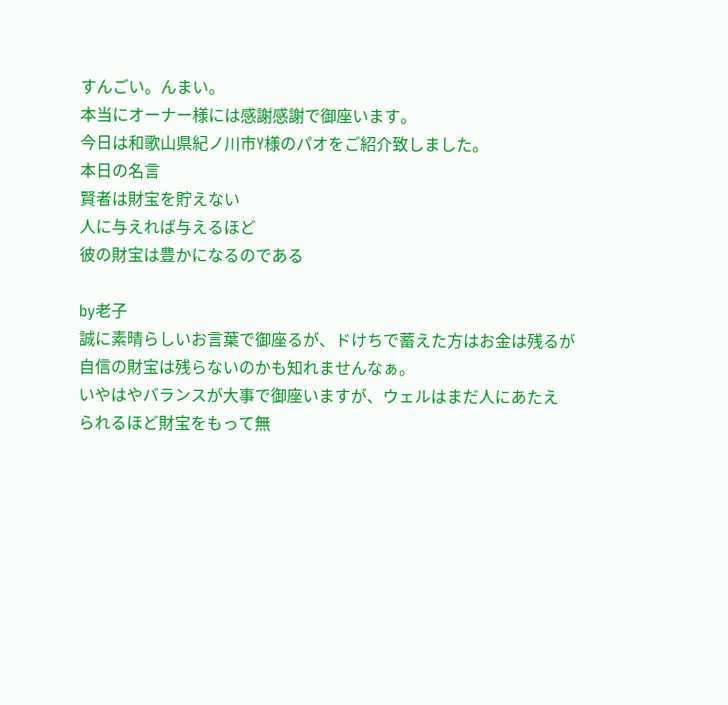すんごい。んまい。
本当にオーナー様には感謝感謝で御座います。
今日は和歌山県紀ノ川市Y様のパオをご紹介致しました。
本日の名言
賢者は財宝を貯えない
人に与えれば与えるほど
彼の財宝は豊かになるのである

by老子
誠に素晴らしいお言葉で御座るが、ドけちで蓄えた方はお金は残るが
自信の財宝は残らないのかも知れませんなぁ。
いやはやバランスが大事で御座いますが、ウェルはまだ人にあたえ
られるほど財宝をもって無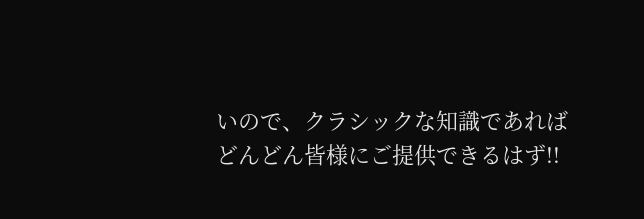いので、クラシックな知識であれば
どんどん皆様にご提供できるはず!!